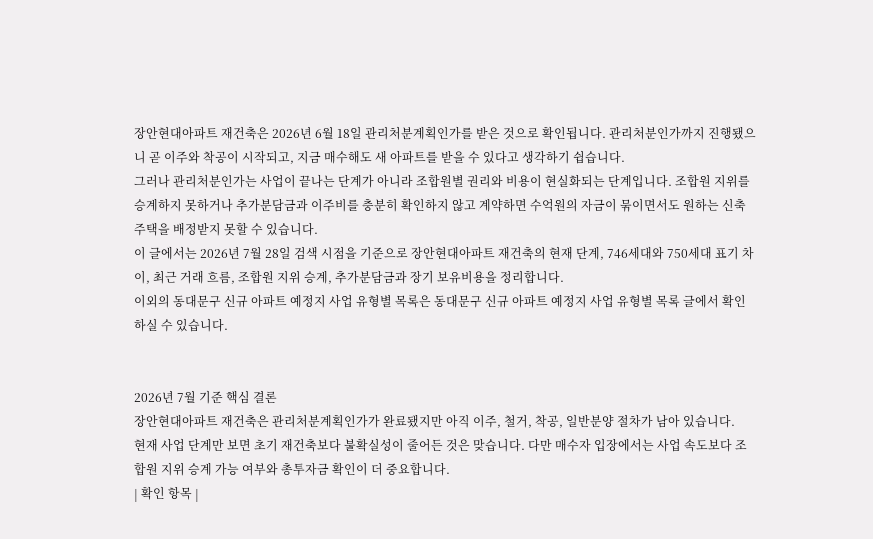장안현대아파트 재건축은 2026년 6월 18일 관리처분계획인가를 받은 것으로 확인됩니다. 관리처분인가까지 진행됐으니 곧 이주와 착공이 시작되고, 지금 매수해도 새 아파트를 받을 수 있다고 생각하기 쉽습니다.
그러나 관리처분인가는 사업이 끝나는 단계가 아니라 조합원별 권리와 비용이 현실화되는 단계입니다. 조합원 지위를 승계하지 못하거나 추가분담금과 이주비를 충분히 확인하지 않고 계약하면 수억원의 자금이 묶이면서도 원하는 신축 주택을 배정받지 못할 수 있습니다.
이 글에서는 2026년 7월 28일 검색 시점을 기준으로 장안현대아파트 재건축의 현재 단계, 746세대와 750세대 표기 차이, 최근 거래 흐름, 조합원 지위 승계, 추가분담금과 장기 보유비용을 정리합니다.
이외의 동대문구 신규 아파트 예정지 사업 유형별 목록은 동대문구 신규 아파트 예정지 사업 유형별 목록 글에서 확인 하실 수 있습니다.


2026년 7월 기준 핵심 결론
장안현대아파트 재건축은 관리처분계획인가가 완료됐지만 아직 이주, 철거, 착공, 일반분양 절차가 남아 있습니다.
현재 사업 단계만 보면 초기 재건축보다 불확실성이 줄어든 것은 맞습니다. 다만 매수자 입장에서는 사업 속도보다 조합원 지위 승계 가능 여부와 총투자금 확인이 더 중요합니다.
| 확인 항목 |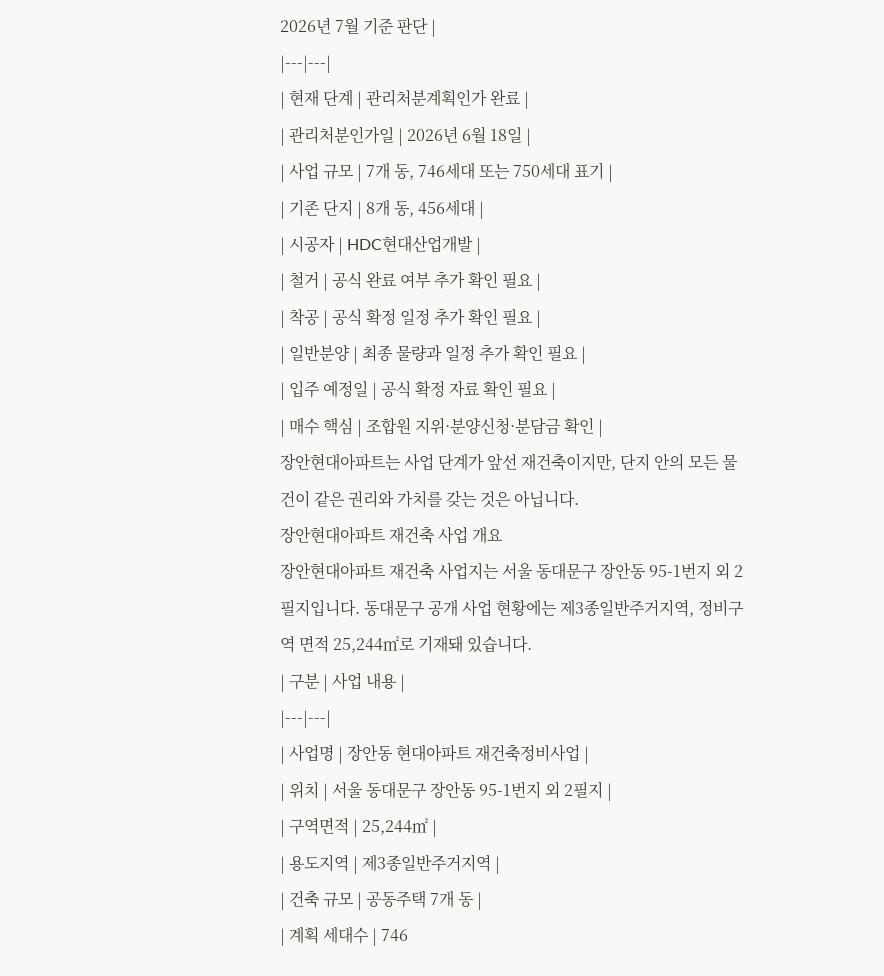2026년 7월 기준 판단 |
|---|---|
| 현재 단계 | 관리처분계획인가 완료 |
| 관리처분인가일 | 2026년 6월 18일 |
| 사업 규모 | 7개 동, 746세대 또는 750세대 표기 |
| 기존 단지 | 8개 동, 456세대 |
| 시공자 | HDC현대산업개발 |
| 철거 | 공식 완료 여부 추가 확인 필요 |
| 착공 | 공식 확정 일정 추가 확인 필요 |
| 일반분양 | 최종 물량과 일정 추가 확인 필요 |
| 입주 예정일 | 공식 확정 자료 확인 필요 |
| 매수 핵심 | 조합원 지위·분양신청·분담금 확인 |
장안현대아파트는 사업 단계가 앞선 재건축이지만, 단지 안의 모든 물건이 같은 권리와 가치를 갖는 것은 아닙니다.
장안현대아파트 재건축 사업 개요
장안현대아파트 재건축 사업지는 서울 동대문구 장안동 95-1번지 외 2필지입니다. 동대문구 공개 사업 현황에는 제3종일반주거지역, 정비구역 면적 25,244㎡로 기재돼 있습니다.
| 구분 | 사업 내용 |
|---|---|
| 사업명 | 장안동 현대아파트 재건축정비사업 |
| 위치 | 서울 동대문구 장안동 95-1번지 외 2필지 |
| 구역면적 | 25,244㎡ |
| 용도지역 | 제3종일반주거지역 |
| 건축 규모 | 공동주택 7개 동 |
| 계획 세대수 | 746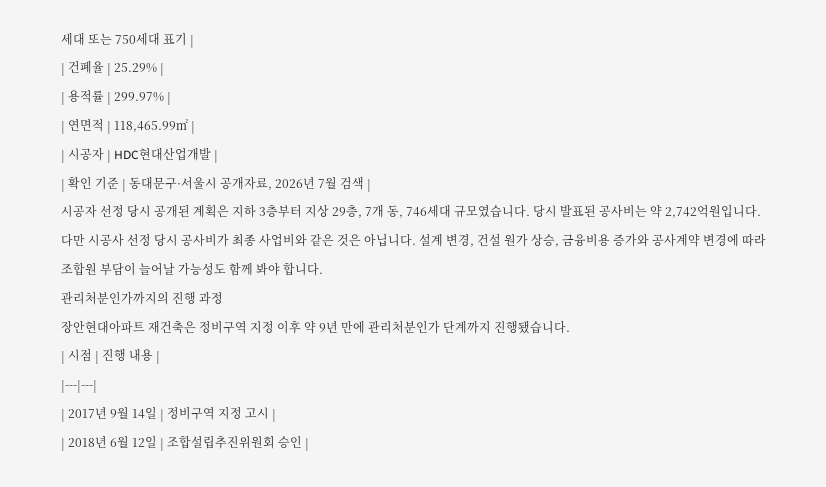세대 또는 750세대 표기 |
| 건폐율 | 25.29% |
| 용적률 | 299.97% |
| 연면적 | 118,465.99㎡ |
| 시공자 | HDC현대산업개발 |
| 확인 기준 | 동대문구·서울시 공개자료, 2026년 7월 검색 |
시공자 선정 당시 공개된 계획은 지하 3층부터 지상 29층, 7개 동, 746세대 규모였습니다. 당시 발표된 공사비는 약 2,742억원입니다.
다만 시공사 선정 당시 공사비가 최종 사업비와 같은 것은 아닙니다. 설계 변경, 건설 원가 상승, 금융비용 증가와 공사계약 변경에 따라 조합원 부담이 늘어날 가능성도 함께 봐야 합니다.
관리처분인가까지의 진행 과정
장안현대아파트 재건축은 정비구역 지정 이후 약 9년 만에 관리처분인가 단계까지 진행됐습니다.
| 시점 | 진행 내용 |
|---|---|
| 2017년 9월 14일 | 정비구역 지정 고시 |
| 2018년 6월 12일 | 조합설립추진위원회 승인 |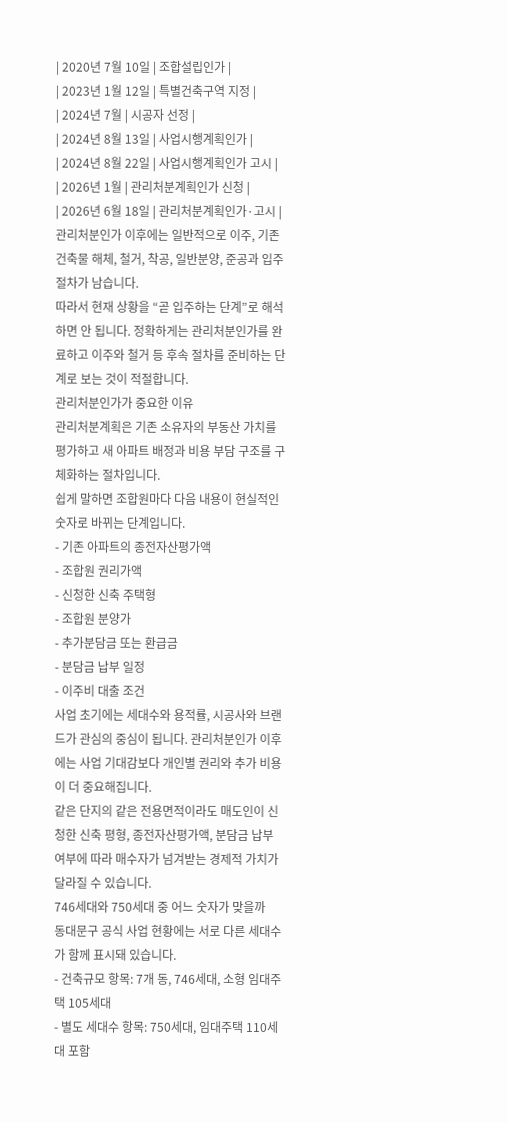| 2020년 7월 10일 | 조합설립인가 |
| 2023년 1월 12일 | 특별건축구역 지정 |
| 2024년 7월 | 시공자 선정 |
| 2024년 8월 13일 | 사업시행계획인가 |
| 2024년 8월 22일 | 사업시행계획인가 고시 |
| 2026년 1월 | 관리처분계획인가 신청 |
| 2026년 6월 18일 | 관리처분계획인가·고시 |
관리처분인가 이후에는 일반적으로 이주, 기존 건축물 해체, 철거, 착공, 일반분양, 준공과 입주 절차가 남습니다.
따라서 현재 상황을 “곧 입주하는 단계”로 해석하면 안 됩니다. 정확하게는 관리처분인가를 완료하고 이주와 철거 등 후속 절차를 준비하는 단계로 보는 것이 적절합니다.
관리처분인가가 중요한 이유
관리처분계획은 기존 소유자의 부동산 가치를 평가하고 새 아파트 배정과 비용 부담 구조를 구체화하는 절차입니다.
쉽게 말하면 조합원마다 다음 내용이 현실적인 숫자로 바뀌는 단계입니다.
- 기존 아파트의 종전자산평가액
- 조합원 권리가액
- 신청한 신축 주택형
- 조합원 분양가
- 추가분담금 또는 환급금
- 분담금 납부 일정
- 이주비 대출 조건
사업 초기에는 세대수와 용적률, 시공사와 브랜드가 관심의 중심이 됩니다. 관리처분인가 이후에는 사업 기대감보다 개인별 권리와 추가 비용이 더 중요해집니다.
같은 단지의 같은 전용면적이라도 매도인이 신청한 신축 평형, 종전자산평가액, 분담금 납부 여부에 따라 매수자가 넘겨받는 경제적 가치가 달라질 수 있습니다.
746세대와 750세대 중 어느 숫자가 맞을까
동대문구 공식 사업 현황에는 서로 다른 세대수가 함께 표시돼 있습니다.
- 건축규모 항목: 7개 동, 746세대, 소형 임대주택 105세대
- 별도 세대수 항목: 750세대, 임대주택 110세대 포함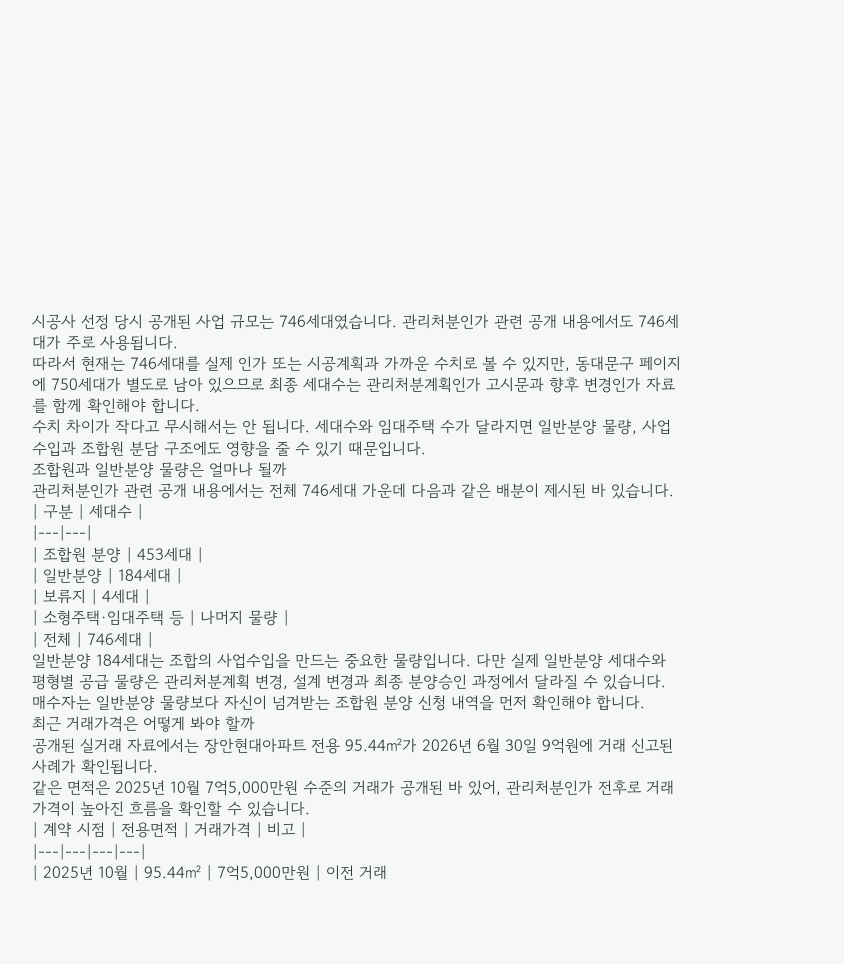시공사 선정 당시 공개된 사업 규모는 746세대였습니다. 관리처분인가 관련 공개 내용에서도 746세대가 주로 사용됩니다.
따라서 현재는 746세대를 실제 인가 또는 시공계획과 가까운 수치로 볼 수 있지만, 동대문구 페이지에 750세대가 별도로 남아 있으므로 최종 세대수는 관리처분계획인가 고시문과 향후 변경인가 자료를 함께 확인해야 합니다.
수치 차이가 작다고 무시해서는 안 됩니다. 세대수와 임대주택 수가 달라지면 일반분양 물량, 사업수입과 조합원 분담 구조에도 영향을 줄 수 있기 때문입니다.
조합원과 일반분양 물량은 얼마나 될까
관리처분인가 관련 공개 내용에서는 전체 746세대 가운데 다음과 같은 배분이 제시된 바 있습니다.
| 구분 | 세대수 |
|---|---|
| 조합원 분양 | 453세대 |
| 일반분양 | 184세대 |
| 보류지 | 4세대 |
| 소형주택·임대주택 등 | 나머지 물량 |
| 전체 | 746세대 |
일반분양 184세대는 조합의 사업수입을 만드는 중요한 물량입니다. 다만 실제 일반분양 세대수와 평형별 공급 물량은 관리처분계획 변경, 설계 변경과 최종 분양승인 과정에서 달라질 수 있습니다.
매수자는 일반분양 물량보다 자신이 넘겨받는 조합원 분양 신청 내역을 먼저 확인해야 합니다.
최근 거래가격은 어떻게 봐야 할까
공개된 실거래 자료에서는 장안현대아파트 전용 95.44㎡가 2026년 6월 30일 9억원에 거래 신고된 사례가 확인됩니다.
같은 면적은 2025년 10월 7억5,000만원 수준의 거래가 공개된 바 있어, 관리처분인가 전후로 거래가격이 높아진 흐름을 확인할 수 있습니다.
| 계약 시점 | 전용면적 | 거래가격 | 비고 |
|---|---|---|---|
| 2025년 10월 | 95.44㎡ | 7억5,000만원 | 이전 거래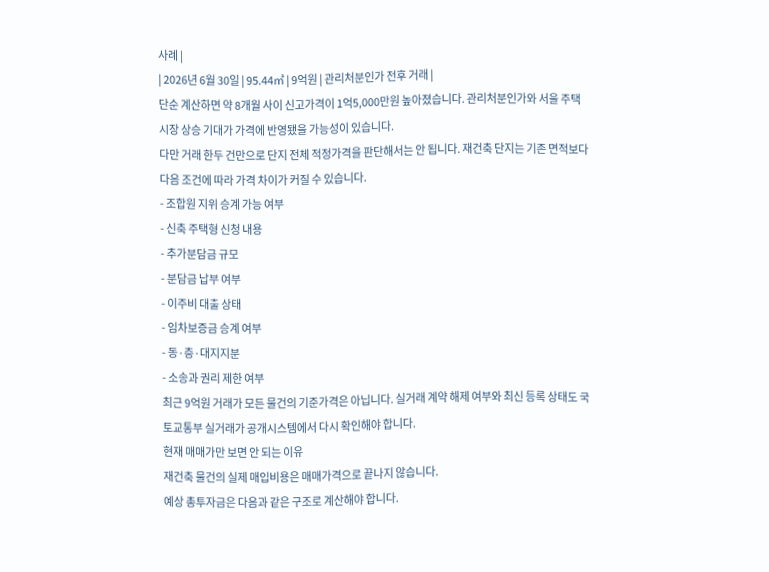사례 |
| 2026년 6월 30일 | 95.44㎡ | 9억원 | 관리처분인가 전후 거래 |
단순 계산하면 약 8개월 사이 신고가격이 1억5,000만원 높아졌습니다. 관리처분인가와 서울 주택시장 상승 기대가 가격에 반영됐을 가능성이 있습니다.
다만 거래 한두 건만으로 단지 전체 적정가격을 판단해서는 안 됩니다. 재건축 단지는 기존 면적보다 다음 조건에 따라 가격 차이가 커질 수 있습니다.
- 조합원 지위 승계 가능 여부
- 신축 주택형 신청 내용
- 추가분담금 규모
- 분담금 납부 여부
- 이주비 대출 상태
- 임차보증금 승계 여부
- 동·층·대지지분
- 소송과 권리 제한 여부
최근 9억원 거래가 모든 물건의 기준가격은 아닙니다. 실거래 계약 해제 여부와 최신 등록 상태도 국토교통부 실거래가 공개시스템에서 다시 확인해야 합니다.
현재 매매가만 보면 안 되는 이유
재건축 물건의 실제 매입비용은 매매가격으로 끝나지 않습니다.
예상 총투자금은 다음과 같은 구조로 계산해야 합니다.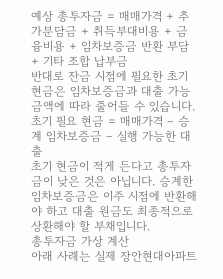예상 총투자금 = 매매가격 + 추가분담금 + 취득부대비용 + 금융비용 + 임차보증금 반환 부담 + 기타 조합 납부금
반대로 잔금 시점에 필요한 초기 현금은 임차보증금과 대출 가능 금액에 따라 줄어들 수 있습니다.
초기 필요 현금 = 매매가격 – 승계 임차보증금 – 실행 가능한 대출
초기 현금이 적게 든다고 총투자금이 낮은 것은 아닙니다. 승계한 임차보증금은 이주 시점에 반환해야 하고 대출 원금도 최종적으로 상환해야 할 부채입니다.
총투자금 가상 계산
아래 사례는 실제 장안현대아파트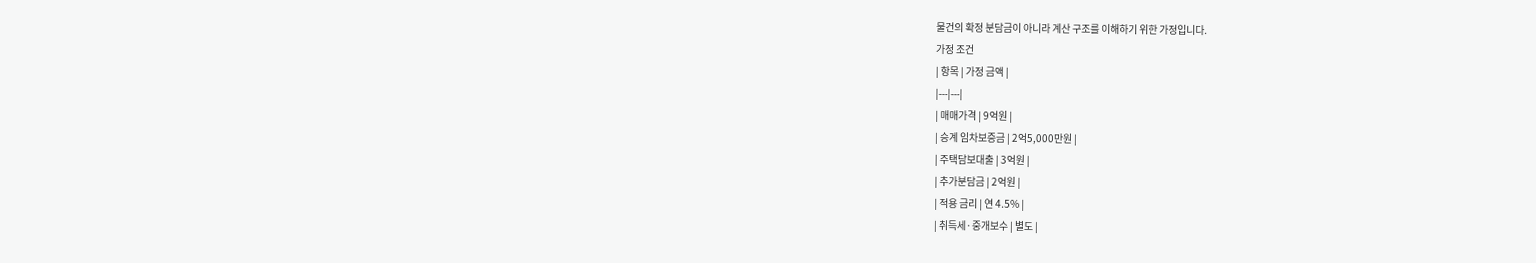물건의 확정 분담금이 아니라 계산 구조를 이해하기 위한 가정입니다.
가정 조건
| 항목 | 가정 금액 |
|---|---|
| 매매가격 | 9억원 |
| 승계 임차보증금 | 2억5,000만원 |
| 주택담보대출 | 3억원 |
| 추가분담금 | 2억원 |
| 적용 금리 | 연 4.5% |
| 취득세·중개보수 | 별도 |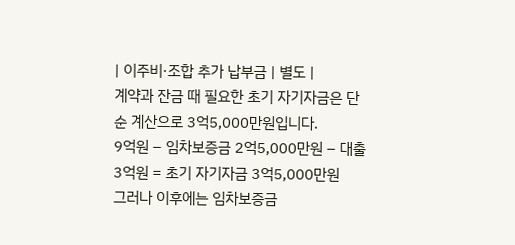| 이주비·조합 추가 납부금 | 별도 |
계약과 잔금 때 필요한 초기 자기자금은 단순 계산으로 3억5,000만원입니다.
9억원 – 임차보증금 2억5,000만원 – 대출 3억원 = 초기 자기자금 3억5,000만원
그러나 이후에는 임차보증금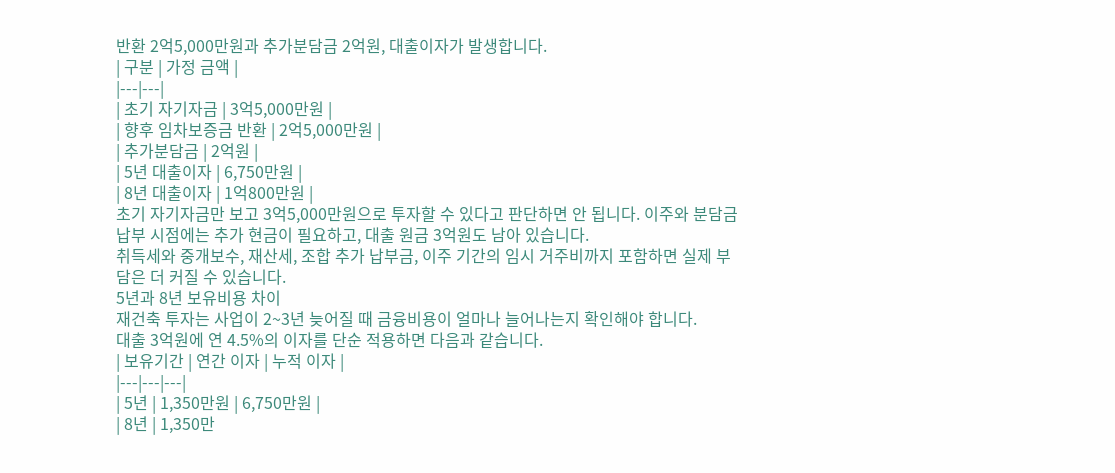반환 2억5,000만원과 추가분담금 2억원, 대출이자가 발생합니다.
| 구분 | 가정 금액 |
|---|---|
| 초기 자기자금 | 3억5,000만원 |
| 향후 임차보증금 반환 | 2억5,000만원 |
| 추가분담금 | 2억원 |
| 5년 대출이자 | 6,750만원 |
| 8년 대출이자 | 1억800만원 |
초기 자기자금만 보고 3억5,000만원으로 투자할 수 있다고 판단하면 안 됩니다. 이주와 분담금 납부 시점에는 추가 현금이 필요하고, 대출 원금 3억원도 남아 있습니다.
취득세와 중개보수, 재산세, 조합 추가 납부금, 이주 기간의 임시 거주비까지 포함하면 실제 부담은 더 커질 수 있습니다.
5년과 8년 보유비용 차이
재건축 투자는 사업이 2~3년 늦어질 때 금융비용이 얼마나 늘어나는지 확인해야 합니다.
대출 3억원에 연 4.5%의 이자를 단순 적용하면 다음과 같습니다.
| 보유기간 | 연간 이자 | 누적 이자 |
|---|---|---|
| 5년 | 1,350만원 | 6,750만원 |
| 8년 | 1,350만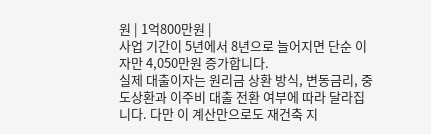원 | 1억800만원 |
사업 기간이 5년에서 8년으로 늘어지면 단순 이자만 4,050만원 증가합니다.
실제 대출이자는 원리금 상환 방식, 변동금리, 중도상환과 이주비 대출 전환 여부에 따라 달라집니다. 다만 이 계산만으로도 재건축 지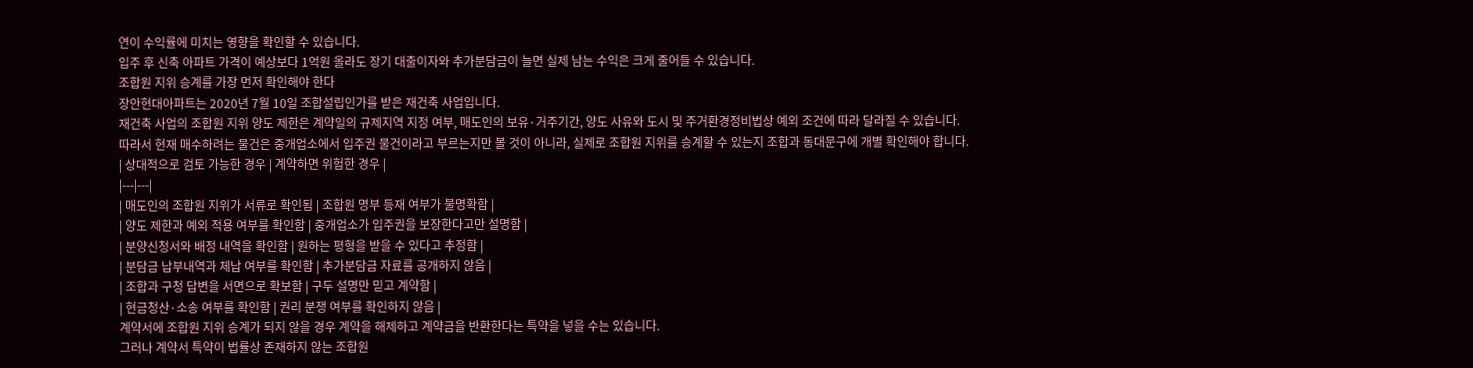연이 수익률에 미치는 영향을 확인할 수 있습니다.
입주 후 신축 아파트 가격이 예상보다 1억원 올라도 장기 대출이자와 추가분담금이 늘면 실제 남는 수익은 크게 줄어들 수 있습니다.
조합원 지위 승계를 가장 먼저 확인해야 한다
장안현대아파트는 2020년 7월 10일 조합설립인가를 받은 재건축 사업입니다.
재건축 사업의 조합원 지위 양도 제한은 계약일의 규제지역 지정 여부, 매도인의 보유·거주기간, 양도 사유와 도시 및 주거환경정비법상 예외 조건에 따라 달라질 수 있습니다.
따라서 현재 매수하려는 물건은 중개업소에서 입주권 물건이라고 부르는지만 볼 것이 아니라, 실제로 조합원 지위를 승계할 수 있는지 조합과 동대문구에 개별 확인해야 합니다.
| 상대적으로 검토 가능한 경우 | 계약하면 위험한 경우 |
|---|---|
| 매도인의 조합원 지위가 서류로 확인됨 | 조합원 명부 등재 여부가 불명확함 |
| 양도 제한과 예외 적용 여부를 확인함 | 중개업소가 입주권을 보장한다고만 설명함 |
| 분양신청서와 배정 내역을 확인함 | 원하는 평형을 받을 수 있다고 추정함 |
| 분담금 납부내역과 체납 여부를 확인함 | 추가분담금 자료를 공개하지 않음 |
| 조합과 구청 답변을 서면으로 확보함 | 구두 설명만 믿고 계약함 |
| 현금청산·소송 여부를 확인함 | 권리 분쟁 여부를 확인하지 않음 |
계약서에 조합원 지위 승계가 되지 않을 경우 계약을 해제하고 계약금을 반환한다는 특약을 넣을 수는 있습니다.
그러나 계약서 특약이 법률상 존재하지 않는 조합원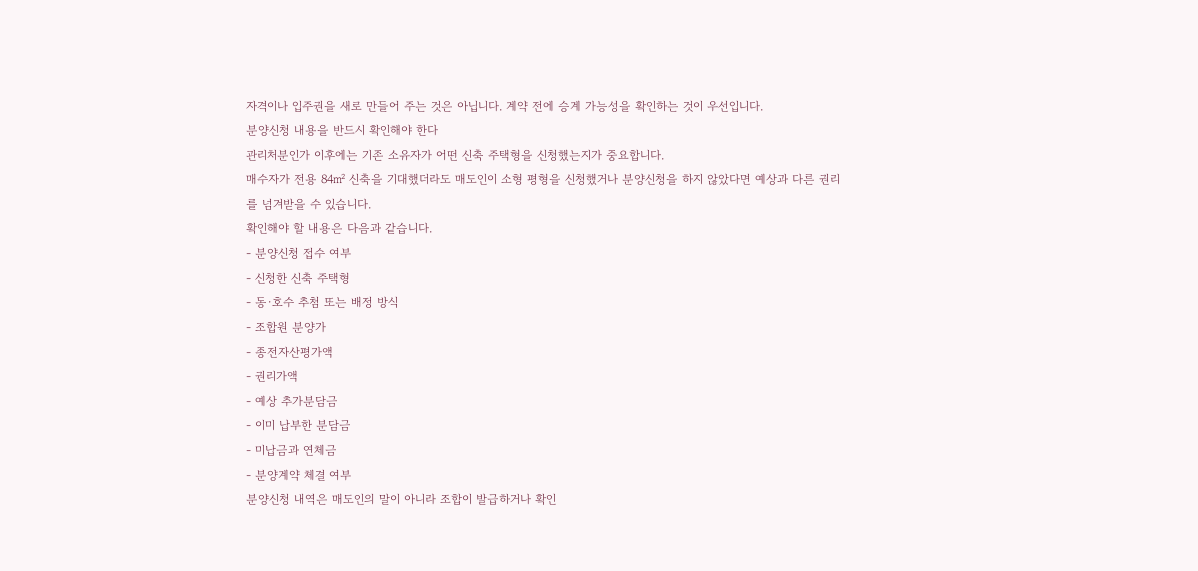자격이나 입주권을 새로 만들어 주는 것은 아닙니다. 계약 전에 승계 가능성을 확인하는 것이 우선입니다.
분양신청 내용을 반드시 확인해야 한다
관리처분인가 이후에는 기존 소유자가 어떤 신축 주택형을 신청했는지가 중요합니다.
매수자가 전용 84㎡ 신축을 기대했더라도 매도인이 소형 평형을 신청했거나 분양신청을 하지 않았다면 예상과 다른 권리를 넘겨받을 수 있습니다.
확인해야 할 내용은 다음과 같습니다.
- 분양신청 접수 여부
- 신청한 신축 주택형
- 동·호수 추첨 또는 배정 방식
- 조합원 분양가
- 종전자산평가액
- 권리가액
- 예상 추가분담금
- 이미 납부한 분담금
- 미납금과 연체금
- 분양계약 체결 여부
분양신청 내역은 매도인의 말이 아니라 조합이 발급하거나 확인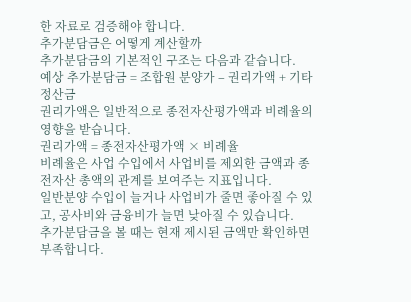한 자료로 검증해야 합니다.
추가분담금은 어떻게 계산할까
추가분담금의 기본적인 구조는 다음과 같습니다.
예상 추가분담금 = 조합원 분양가 – 권리가액 + 기타 정산금
권리가액은 일반적으로 종전자산평가액과 비례율의 영향을 받습니다.
권리가액 = 종전자산평가액 × 비례율
비례율은 사업 수입에서 사업비를 제외한 금액과 종전자산 총액의 관계를 보여주는 지표입니다.
일반분양 수입이 늘거나 사업비가 줄면 좋아질 수 있고, 공사비와 금융비가 늘면 낮아질 수 있습니다.
추가분담금을 볼 때는 현재 제시된 금액만 확인하면 부족합니다.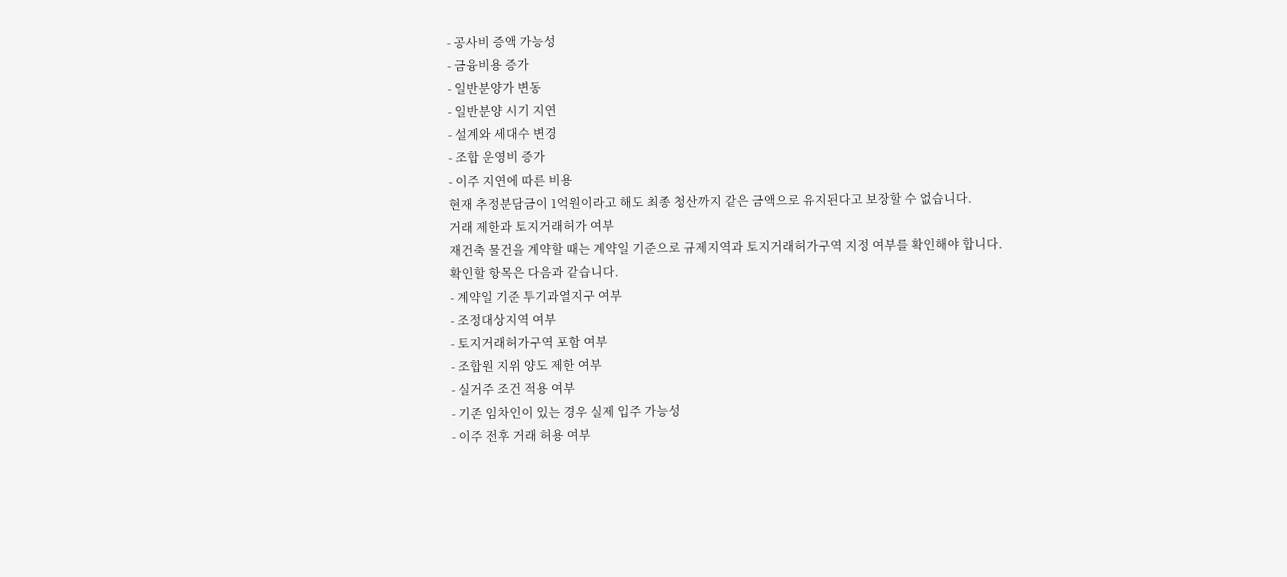- 공사비 증액 가능성
- 금융비용 증가
- 일반분양가 변동
- 일반분양 시기 지연
- 설계와 세대수 변경
- 조합 운영비 증가
- 이주 지연에 따른 비용
현재 추정분담금이 1억원이라고 해도 최종 청산까지 같은 금액으로 유지된다고 보장할 수 없습니다.
거래 제한과 토지거래허가 여부
재건축 물건을 계약할 때는 계약일 기준으로 규제지역과 토지거래허가구역 지정 여부를 확인해야 합니다.
확인할 항목은 다음과 같습니다.
- 계약일 기준 투기과열지구 여부
- 조정대상지역 여부
- 토지거래허가구역 포함 여부
- 조합원 지위 양도 제한 여부
- 실거주 조건 적용 여부
- 기존 임차인이 있는 경우 실제 입주 가능성
- 이주 전후 거래 허용 여부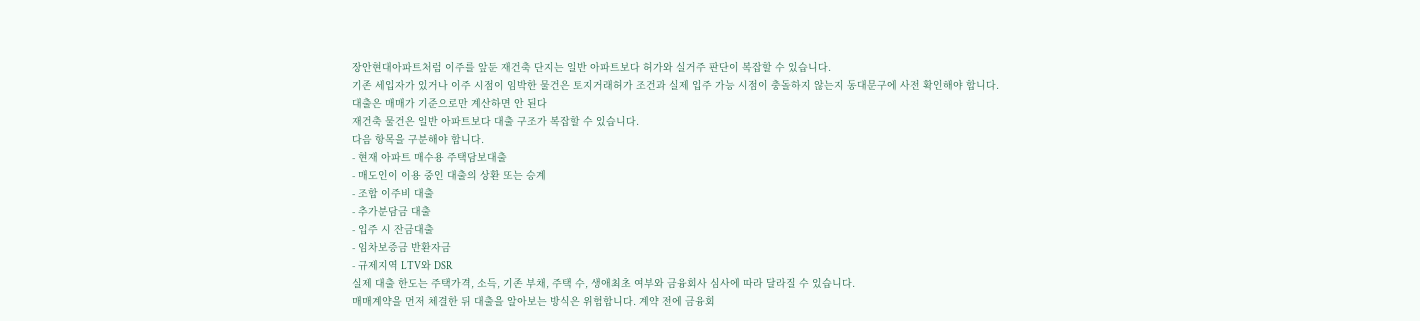장안현대아파트처럼 이주를 앞둔 재건축 단지는 일반 아파트보다 허가와 실거주 판단이 복잡할 수 있습니다.
기존 세입자가 있거나 이주 시점이 임박한 물건은 토지거래허가 조건과 실제 입주 가능 시점이 충돌하지 않는지 동대문구에 사전 확인해야 합니다.
대출은 매매가 기준으로만 계산하면 안 된다
재건축 물건은 일반 아파트보다 대출 구조가 복잡할 수 있습니다.
다음 항목을 구분해야 합니다.
- 현재 아파트 매수용 주택담보대출
- 매도인이 이용 중인 대출의 상환 또는 승계
- 조합 이주비 대출
- 추가분담금 대출
- 입주 시 잔금대출
- 임차보증금 반환자금
- 규제지역 LTV와 DSR
실제 대출 한도는 주택가격, 소득, 기존 부채, 주택 수, 생애최초 여부와 금융회사 심사에 따라 달라질 수 있습니다.
매매계약을 먼저 체결한 뒤 대출을 알아보는 방식은 위험합니다. 계약 전에 금융회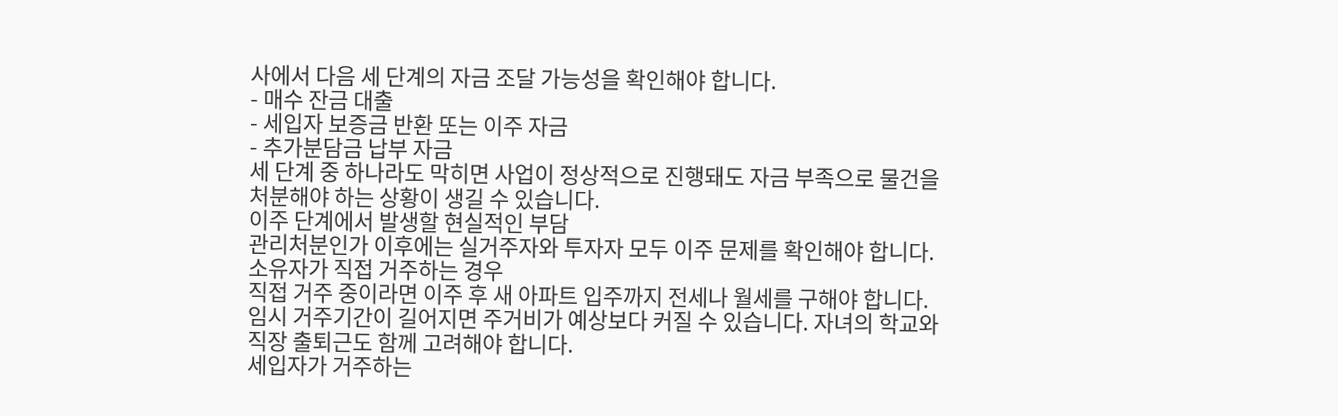사에서 다음 세 단계의 자금 조달 가능성을 확인해야 합니다.
- 매수 잔금 대출
- 세입자 보증금 반환 또는 이주 자금
- 추가분담금 납부 자금
세 단계 중 하나라도 막히면 사업이 정상적으로 진행돼도 자금 부족으로 물건을 처분해야 하는 상황이 생길 수 있습니다.
이주 단계에서 발생할 현실적인 부담
관리처분인가 이후에는 실거주자와 투자자 모두 이주 문제를 확인해야 합니다.
소유자가 직접 거주하는 경우
직접 거주 중이라면 이주 후 새 아파트 입주까지 전세나 월세를 구해야 합니다.
임시 거주기간이 길어지면 주거비가 예상보다 커질 수 있습니다. 자녀의 학교와 직장 출퇴근도 함께 고려해야 합니다.
세입자가 거주하는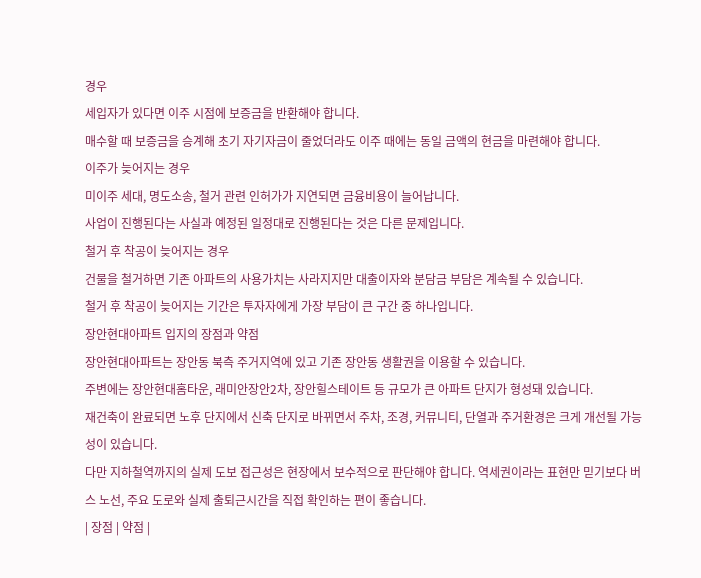경우
세입자가 있다면 이주 시점에 보증금을 반환해야 합니다.
매수할 때 보증금을 승계해 초기 자기자금이 줄었더라도 이주 때에는 동일 금액의 현금을 마련해야 합니다.
이주가 늦어지는 경우
미이주 세대, 명도소송, 철거 관련 인허가가 지연되면 금융비용이 늘어납니다.
사업이 진행된다는 사실과 예정된 일정대로 진행된다는 것은 다른 문제입니다.
철거 후 착공이 늦어지는 경우
건물을 철거하면 기존 아파트의 사용가치는 사라지지만 대출이자와 분담금 부담은 계속될 수 있습니다.
철거 후 착공이 늦어지는 기간은 투자자에게 가장 부담이 큰 구간 중 하나입니다.
장안현대아파트 입지의 장점과 약점
장안현대아파트는 장안동 북측 주거지역에 있고 기존 장안동 생활권을 이용할 수 있습니다.
주변에는 장안현대홈타운, 래미안장안2차, 장안힐스테이트 등 규모가 큰 아파트 단지가 형성돼 있습니다.
재건축이 완료되면 노후 단지에서 신축 단지로 바뀌면서 주차, 조경, 커뮤니티, 단열과 주거환경은 크게 개선될 가능성이 있습니다.
다만 지하철역까지의 실제 도보 접근성은 현장에서 보수적으로 판단해야 합니다. 역세권이라는 표현만 믿기보다 버스 노선, 주요 도로와 실제 출퇴근시간을 직접 확인하는 편이 좋습니다.
| 장점 | 약점 |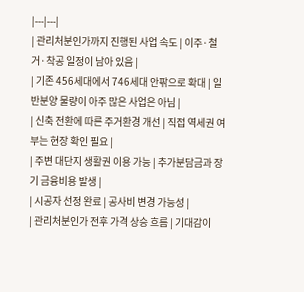|---|---|
| 관리처분인가까지 진행된 사업 속도 | 이주·철거·착공 일정이 남아 있음 |
| 기존 456세대에서 746세대 안팎으로 확대 | 일반분양 물량이 아주 많은 사업은 아님 |
| 신축 전환에 따른 주거환경 개선 | 직접 역세권 여부는 현장 확인 필요 |
| 주변 대단지 생활권 이용 가능 | 추가분담금과 장기 금융비용 발생 |
| 시공자 선정 완료 | 공사비 변경 가능성 |
| 관리처분인가 전후 가격 상승 흐름 | 기대감이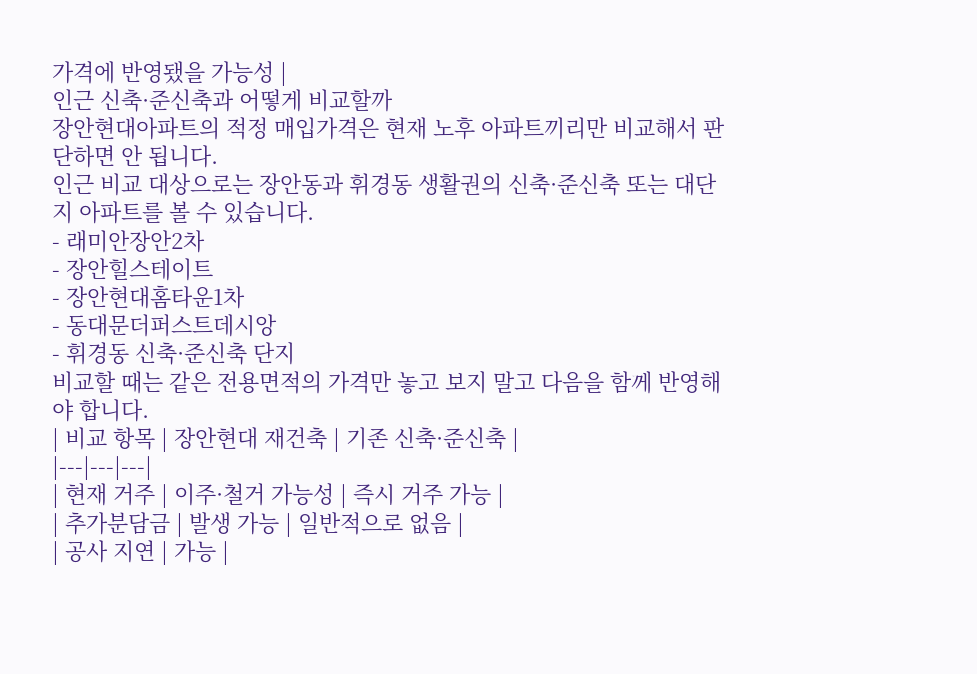가격에 반영됐을 가능성 |
인근 신축·준신축과 어떻게 비교할까
장안현대아파트의 적정 매입가격은 현재 노후 아파트끼리만 비교해서 판단하면 안 됩니다.
인근 비교 대상으로는 장안동과 휘경동 생활권의 신축·준신축 또는 대단지 아파트를 볼 수 있습니다.
- 래미안장안2차
- 장안힐스테이트
- 장안현대홈타운1차
- 동대문더퍼스트데시앙
- 휘경동 신축·준신축 단지
비교할 때는 같은 전용면적의 가격만 놓고 보지 말고 다음을 함께 반영해야 합니다.
| 비교 항목 | 장안현대 재건축 | 기존 신축·준신축 |
|---|---|---|
| 현재 거주 | 이주·철거 가능성 | 즉시 거주 가능 |
| 추가분담금 | 발생 가능 | 일반적으로 없음 |
| 공사 지연 | 가능 |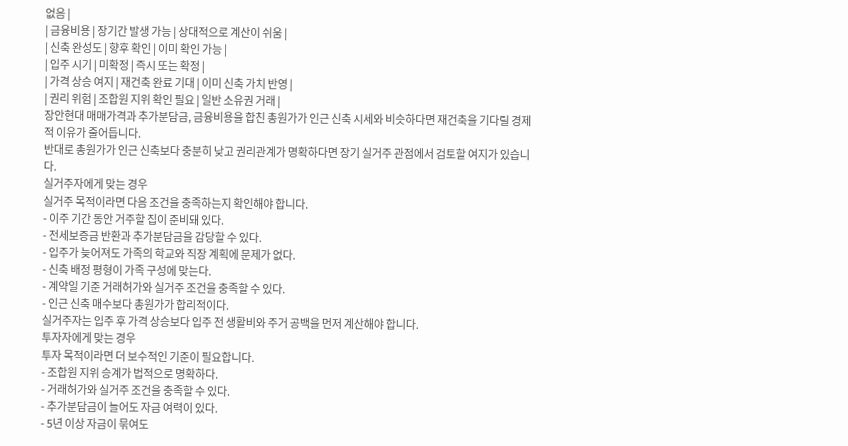없음 |
| 금융비용 | 장기간 발생 가능 | 상대적으로 계산이 쉬움 |
| 신축 완성도 | 향후 확인 | 이미 확인 가능 |
| 입주 시기 | 미확정 | 즉시 또는 확정 |
| 가격 상승 여지 | 재건축 완료 기대 | 이미 신축 가치 반영 |
| 권리 위험 | 조합원 지위 확인 필요 | 일반 소유권 거래 |
장안현대 매매가격과 추가분담금, 금융비용을 합친 총원가가 인근 신축 시세와 비슷하다면 재건축을 기다릴 경제적 이유가 줄어듭니다.
반대로 총원가가 인근 신축보다 충분히 낮고 권리관계가 명확하다면 장기 실거주 관점에서 검토할 여지가 있습니다.
실거주자에게 맞는 경우
실거주 목적이라면 다음 조건을 충족하는지 확인해야 합니다.
- 이주 기간 동안 거주할 집이 준비돼 있다.
- 전세보증금 반환과 추가분담금을 감당할 수 있다.
- 입주가 늦어져도 가족의 학교와 직장 계획에 문제가 없다.
- 신축 배정 평형이 가족 구성에 맞는다.
- 계약일 기준 거래허가와 실거주 조건을 충족할 수 있다.
- 인근 신축 매수보다 총원가가 합리적이다.
실거주자는 입주 후 가격 상승보다 입주 전 생활비와 주거 공백을 먼저 계산해야 합니다.
투자자에게 맞는 경우
투자 목적이라면 더 보수적인 기준이 필요합니다.
- 조합원 지위 승계가 법적으로 명확하다.
- 거래허가와 실거주 조건을 충족할 수 있다.
- 추가분담금이 늘어도 자금 여력이 있다.
- 5년 이상 자금이 묶여도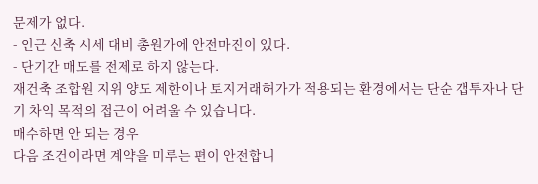문제가 없다.
- 인근 신축 시세 대비 총원가에 안전마진이 있다.
- 단기간 매도를 전제로 하지 않는다.
재건축 조합원 지위 양도 제한이나 토지거래허가가 적용되는 환경에서는 단순 갭투자나 단기 차익 목적의 접근이 어려울 수 있습니다.
매수하면 안 되는 경우
다음 조건이라면 계약을 미루는 편이 안전합니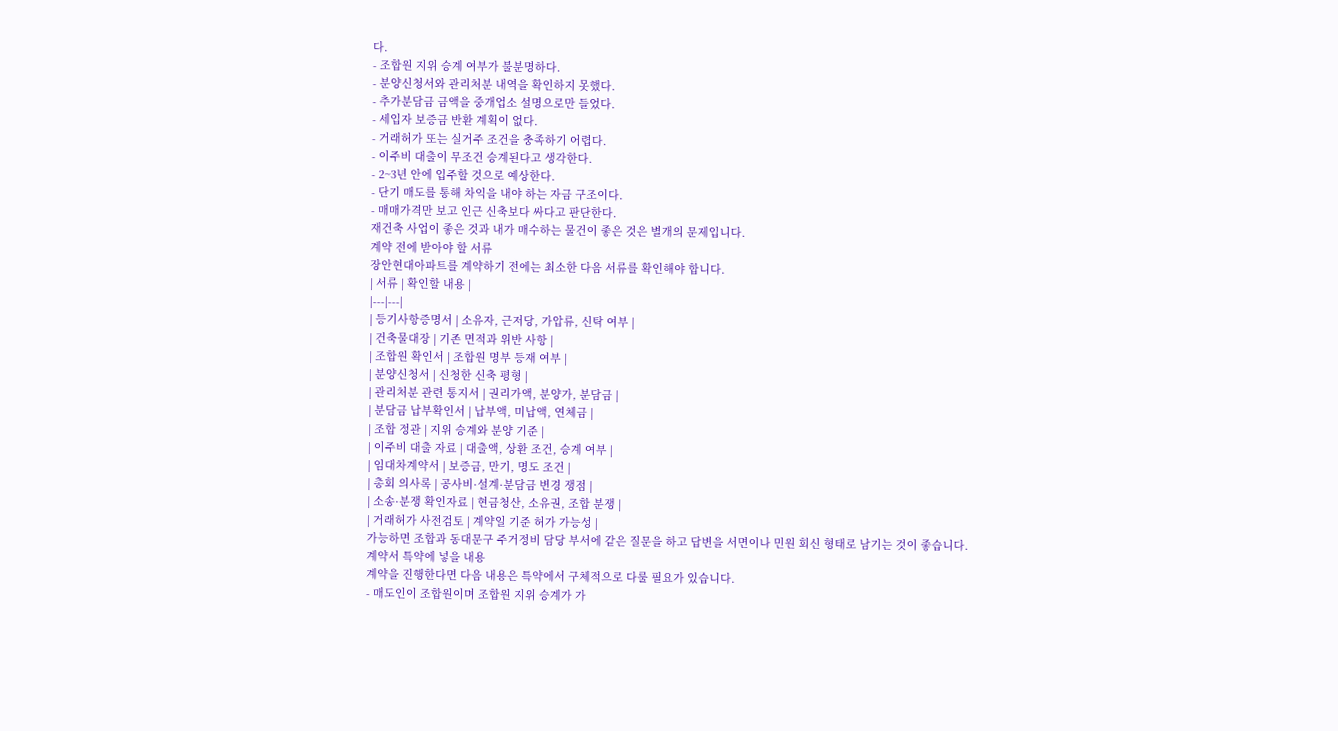다.
- 조합원 지위 승계 여부가 불분명하다.
- 분양신청서와 관리처분 내역을 확인하지 못했다.
- 추가분담금 금액을 중개업소 설명으로만 들었다.
- 세입자 보증금 반환 계획이 없다.
- 거래허가 또는 실거주 조건을 충족하기 어렵다.
- 이주비 대출이 무조건 승계된다고 생각한다.
- 2~3년 안에 입주할 것으로 예상한다.
- 단기 매도를 통해 차익을 내야 하는 자금 구조이다.
- 매매가격만 보고 인근 신축보다 싸다고 판단한다.
재건축 사업이 좋은 것과 내가 매수하는 물건이 좋은 것은 별개의 문제입니다.
계약 전에 받아야 할 서류
장안현대아파트를 계약하기 전에는 최소한 다음 서류를 확인해야 합니다.
| 서류 | 확인할 내용 |
|---|---|
| 등기사항증명서 | 소유자, 근저당, 가압류, 신탁 여부 |
| 건축물대장 | 기존 면적과 위반 사항 |
| 조합원 확인서 | 조합원 명부 등재 여부 |
| 분양신청서 | 신청한 신축 평형 |
| 관리처분 관련 통지서 | 권리가액, 분양가, 분담금 |
| 분담금 납부확인서 | 납부액, 미납액, 연체금 |
| 조합 정관 | 지위 승계와 분양 기준 |
| 이주비 대출 자료 | 대출액, 상환 조건, 승계 여부 |
| 임대차계약서 | 보증금, 만기, 명도 조건 |
| 총회 의사록 | 공사비·설계·분담금 변경 쟁점 |
| 소송·분쟁 확인자료 | 현금청산, 소유권, 조합 분쟁 |
| 거래허가 사전검토 | 계약일 기준 허가 가능성 |
가능하면 조합과 동대문구 주거정비 담당 부서에 같은 질문을 하고 답변을 서면이나 민원 회신 형태로 남기는 것이 좋습니다.
계약서 특약에 넣을 내용
계약을 진행한다면 다음 내용은 특약에서 구체적으로 다룰 필요가 있습니다.
- 매도인이 조합원이며 조합원 지위 승계가 가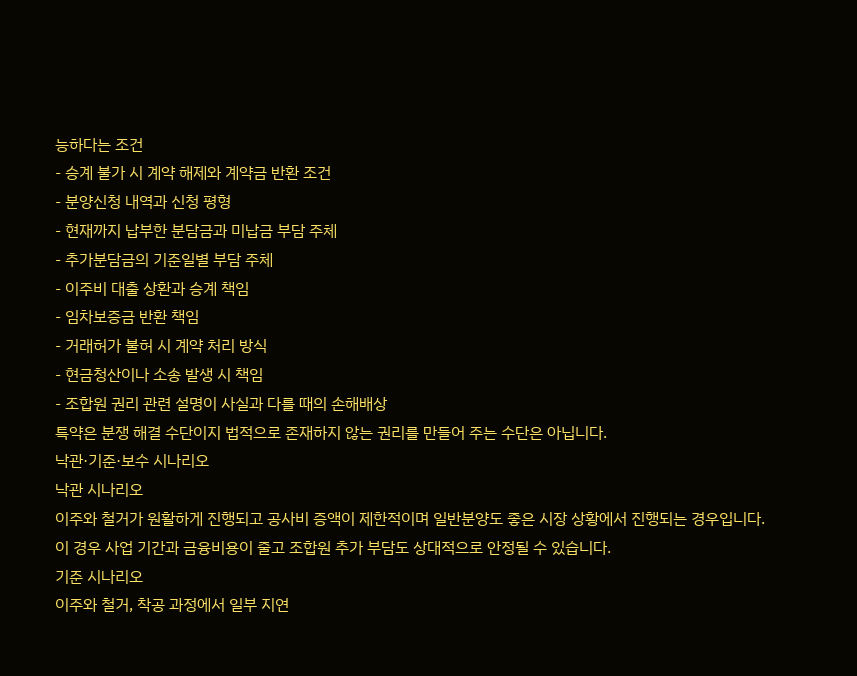능하다는 조건
- 승계 불가 시 계약 해제와 계약금 반환 조건
- 분양신청 내역과 신청 평형
- 현재까지 납부한 분담금과 미납금 부담 주체
- 추가분담금의 기준일별 부담 주체
- 이주비 대출 상환과 승계 책임
- 임차보증금 반환 책임
- 거래허가 불허 시 계약 처리 방식
- 현금청산이나 소송 발생 시 책임
- 조합원 권리 관련 설명이 사실과 다를 때의 손해배상
특약은 분쟁 해결 수단이지 법적으로 존재하지 않는 권리를 만들어 주는 수단은 아닙니다.
낙관·기준·보수 시나리오
낙관 시나리오
이주와 철거가 원활하게 진행되고 공사비 증액이 제한적이며 일반분양도 좋은 시장 상황에서 진행되는 경우입니다.
이 경우 사업 기간과 금융비용이 줄고 조합원 추가 부담도 상대적으로 안정될 수 있습니다.
기준 시나리오
이주와 철거, 착공 과정에서 일부 지연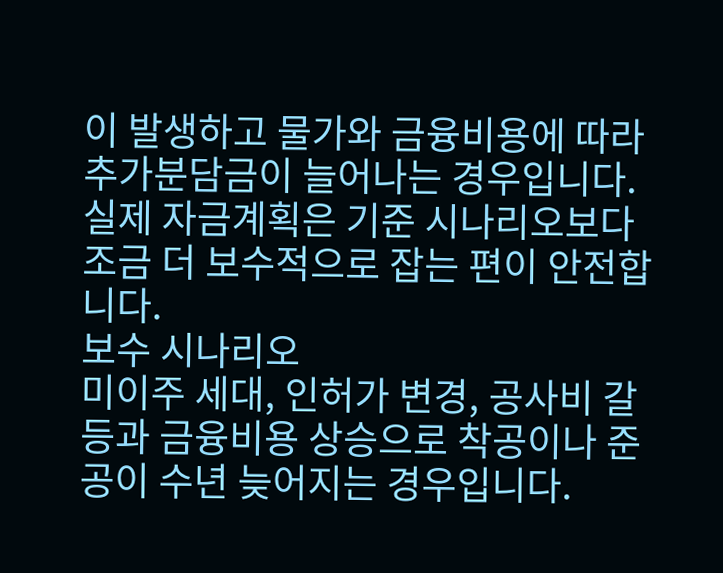이 발생하고 물가와 금융비용에 따라 추가분담금이 늘어나는 경우입니다.
실제 자금계획은 기준 시나리오보다 조금 더 보수적으로 잡는 편이 안전합니다.
보수 시나리오
미이주 세대, 인허가 변경, 공사비 갈등과 금융비용 상승으로 착공이나 준공이 수년 늦어지는 경우입니다.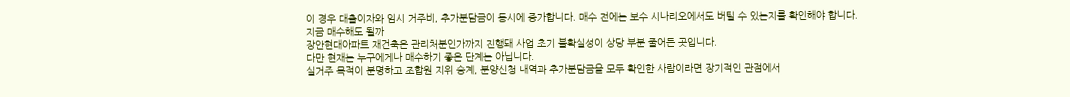이 경우 대출이자와 임시 거주비, 추가분담금이 동시에 증가합니다. 매수 전에는 보수 시나리오에서도 버틸 수 있는지를 확인해야 합니다.
지금 매수해도 될까
장안현대아파트 재건축은 관리처분인가까지 진행돼 사업 초기 불확실성이 상당 부분 줄어든 곳입니다.
다만 현재는 누구에게나 매수하기 좋은 단계는 아닙니다.
실거주 목적이 분명하고 조합원 지위 승계, 분양신청 내역과 추가분담금을 모두 확인한 사람이라면 장기적인 관점에서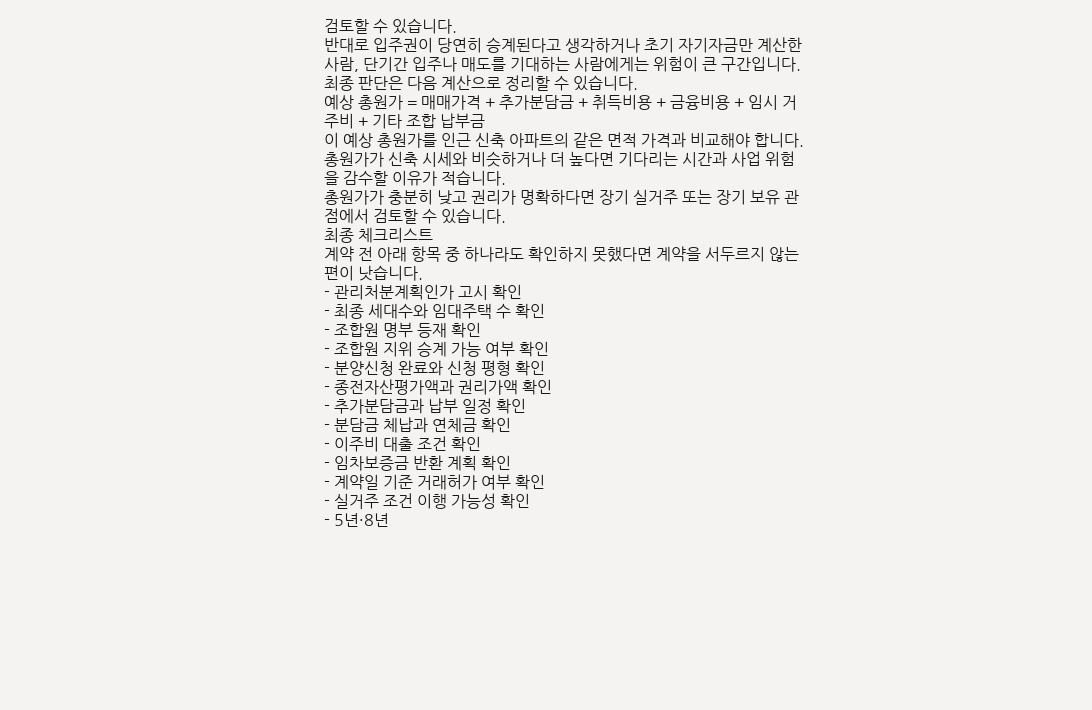검토할 수 있습니다.
반대로 입주권이 당연히 승계된다고 생각하거나 초기 자기자금만 계산한 사람, 단기간 입주나 매도를 기대하는 사람에게는 위험이 큰 구간입니다.
최종 판단은 다음 계산으로 정리할 수 있습니다.
예상 총원가 = 매매가격 + 추가분담금 + 취득비용 + 금융비용 + 임시 거주비 + 기타 조합 납부금
이 예상 총원가를 인근 신축 아파트의 같은 면적 가격과 비교해야 합니다.
총원가가 신축 시세와 비슷하거나 더 높다면 기다리는 시간과 사업 위험을 감수할 이유가 적습니다.
총원가가 충분히 낮고 권리가 명확하다면 장기 실거주 또는 장기 보유 관점에서 검토할 수 있습니다.
최종 체크리스트
계약 전 아래 항목 중 하나라도 확인하지 못했다면 계약을 서두르지 않는 편이 낫습니다.
- 관리처분계획인가 고시 확인
- 최종 세대수와 임대주택 수 확인
- 조합원 명부 등재 확인
- 조합원 지위 승계 가능 여부 확인
- 분양신청 완료와 신청 평형 확인
- 종전자산평가액과 권리가액 확인
- 추가분담금과 납부 일정 확인
- 분담금 체납과 연체금 확인
- 이주비 대출 조건 확인
- 임차보증금 반환 계획 확인
- 계약일 기준 거래허가 여부 확인
- 실거주 조건 이행 가능성 확인
- 5년·8년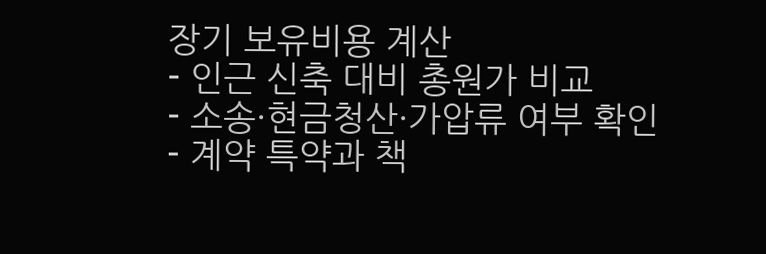장기 보유비용 계산
- 인근 신축 대비 총원가 비교
- 소송·현금청산·가압류 여부 확인
- 계약 특약과 책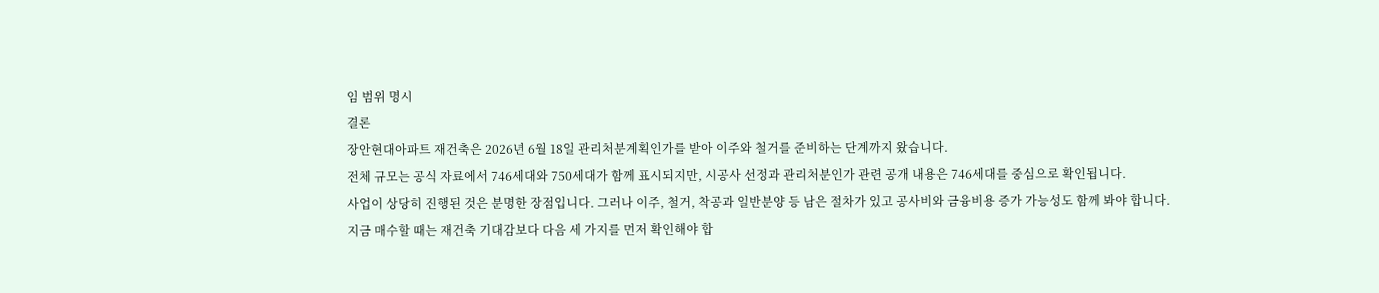임 범위 명시
결론
장안현대아파트 재건축은 2026년 6월 18일 관리처분계획인가를 받아 이주와 철거를 준비하는 단계까지 왔습니다.
전체 규모는 공식 자료에서 746세대와 750세대가 함께 표시되지만, 시공사 선정과 관리처분인가 관련 공개 내용은 746세대를 중심으로 확인됩니다.
사업이 상당히 진행된 것은 분명한 장점입니다. 그러나 이주, 철거, 착공과 일반분양 등 남은 절차가 있고 공사비와 금융비용 증가 가능성도 함께 봐야 합니다.
지금 매수할 때는 재건축 기대감보다 다음 세 가지를 먼저 확인해야 합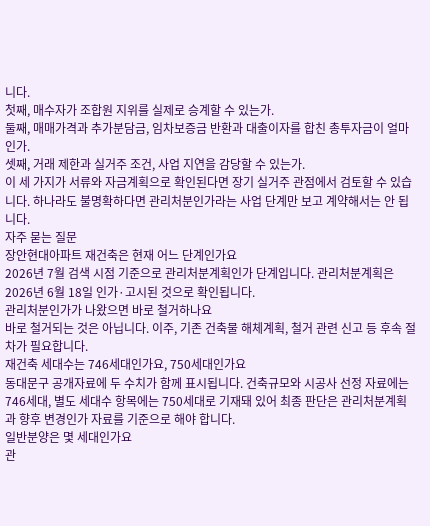니다.
첫째, 매수자가 조합원 지위를 실제로 승계할 수 있는가.
둘째, 매매가격과 추가분담금, 임차보증금 반환과 대출이자를 합친 총투자금이 얼마인가.
셋째, 거래 제한과 실거주 조건, 사업 지연을 감당할 수 있는가.
이 세 가지가 서류와 자금계획으로 확인된다면 장기 실거주 관점에서 검토할 수 있습니다. 하나라도 불명확하다면 관리처분인가라는 사업 단계만 보고 계약해서는 안 됩니다.
자주 묻는 질문
장안현대아파트 재건축은 현재 어느 단계인가요
2026년 7월 검색 시점 기준으로 관리처분계획인가 단계입니다. 관리처분계획은 2026년 6월 18일 인가·고시된 것으로 확인됩니다.
관리처분인가가 나왔으면 바로 철거하나요
바로 철거되는 것은 아닙니다. 이주, 기존 건축물 해체계획, 철거 관련 신고 등 후속 절차가 필요합니다.
재건축 세대수는 746세대인가요, 750세대인가요
동대문구 공개자료에 두 수치가 함께 표시됩니다. 건축규모와 시공사 선정 자료에는 746세대, 별도 세대수 항목에는 750세대로 기재돼 있어 최종 판단은 관리처분계획과 향후 변경인가 자료를 기준으로 해야 합니다.
일반분양은 몇 세대인가요
관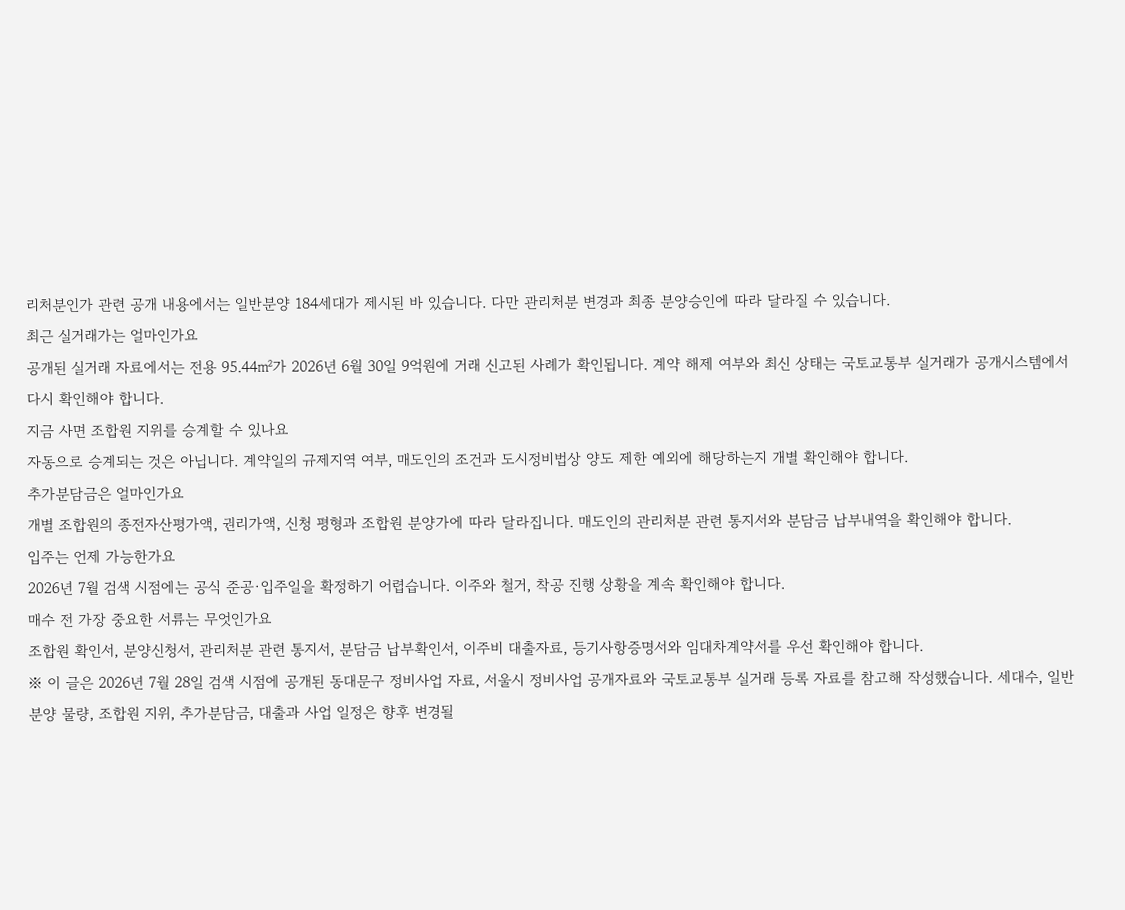리처분인가 관련 공개 내용에서는 일반분양 184세대가 제시된 바 있습니다. 다만 관리처분 변경과 최종 분양승인에 따라 달라질 수 있습니다.
최근 실거래가는 얼마인가요
공개된 실거래 자료에서는 전용 95.44㎡가 2026년 6월 30일 9억원에 거래 신고된 사례가 확인됩니다. 계약 해제 여부와 최신 상태는 국토교통부 실거래가 공개시스템에서 다시 확인해야 합니다.
지금 사면 조합원 지위를 승계할 수 있나요
자동으로 승계되는 것은 아닙니다. 계약일의 규제지역 여부, 매도인의 조건과 도시정비법상 양도 제한 예외에 해당하는지 개별 확인해야 합니다.
추가분담금은 얼마인가요
개별 조합원의 종전자산평가액, 권리가액, 신청 평형과 조합원 분양가에 따라 달라집니다. 매도인의 관리처분 관련 통지서와 분담금 납부내역을 확인해야 합니다.
입주는 언제 가능한가요
2026년 7월 검색 시점에는 공식 준공·입주일을 확정하기 어렵습니다. 이주와 철거, 착공 진행 상황을 계속 확인해야 합니다.
매수 전 가장 중요한 서류는 무엇인가요
조합원 확인서, 분양신청서, 관리처분 관련 통지서, 분담금 납부확인서, 이주비 대출자료, 등기사항증명서와 임대차계약서를 우선 확인해야 합니다.
※ 이 글은 2026년 7월 28일 검색 시점에 공개된 동대문구 정비사업 자료, 서울시 정비사업 공개자료와 국토교통부 실거래 등록 자료를 참고해 작성했습니다. 세대수, 일반분양 물량, 조합원 지위, 추가분담금, 대출과 사업 일정은 향후 변경될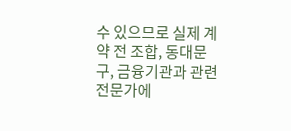수 있으므로 실제 계약 전 조합, 동대문구, 금융기관과 관련 전문가에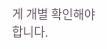게 개별 확인해야 합니다.